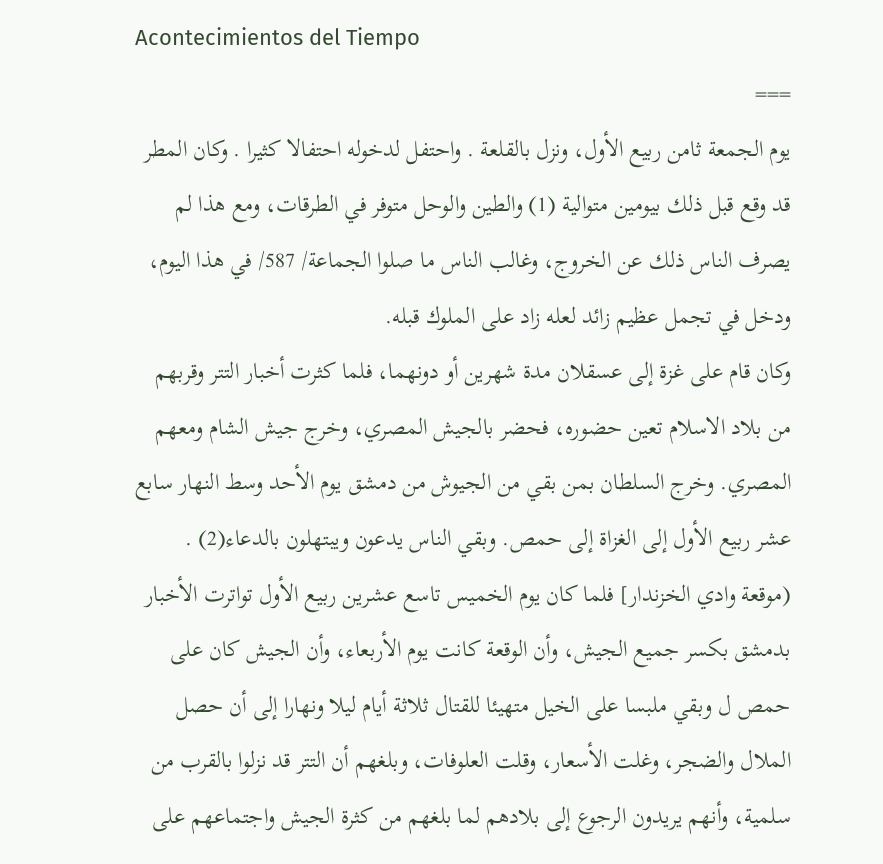Acontecimientos del Tiempo
===
يوم الجمعة ثامن ربيع الأول، ونزل بالقلعة . واحتفل لدخوله احتفالا كثيرا . وكان المطر قد وقع قبل ذلك بيومين متوالية (1) والطين والوحل متوفر في الطرقات، ومع هذا لم يصرف الناس ذلك عن الخروج، وغالب الناس ما صلوا الجماعة/ 587/ في هذا اليوم، ودخل في تجمل عظيم زائد لعله زاد على الملوك قبله.
وكان قام على غزة إلى عسقلان مدة شهرين أو دونهما، فلما كثرت أخبار التتر وقربهم من بلاد الاسلام تعين حضوره، فحضر بالجيش المصري، وخرج جيش الشام ومعهم المصري. وخرج السلطان بمن بقي من الجيوش من دمشق يوم الأحد وسط النهار سابع عشر ربيع الأول إلى الغزاة إلى حمص. وبقي الناس يدعون ويبتهلون بالدعاء(2) .
(موقعة وادي الخزندار] فلما كان يوم الخميس تاسع عشرين ربيع الأول تواترت الأخبار بدمشق بكسر جميع الجيش، وأن الوقعة كانت يوم الأربعاء، وأن الجيش كان على حمص ل وبقي ملبسا على الخيل متهيئا للقتال ثلاثة أيام ليلا ونهارا إلى أن حصل الملال والضجر، وغلت الأسعار، وقلت العلوفات، وبلغهم أن التتر قد نزلوا بالقرب من سلمية، وأنهم يريدون الرجوع إلى بلادهم لما بلغهم من كثرة الجيش واجتماعهم على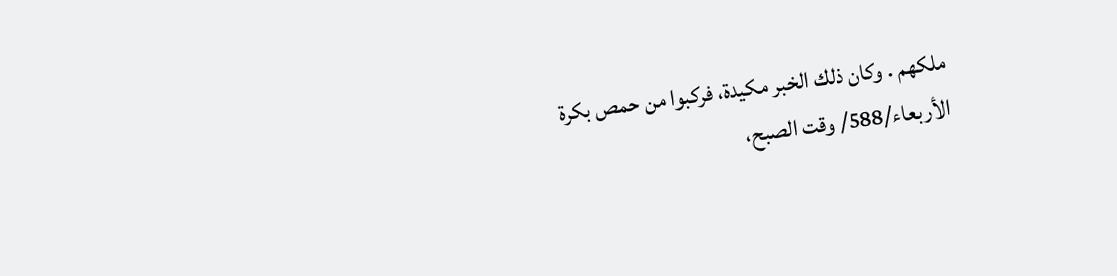ملكهم . وكان ذلك الخبر مكيدة، فركبوا من حمص بكرة الأربعاء/588/ وقت الصبح،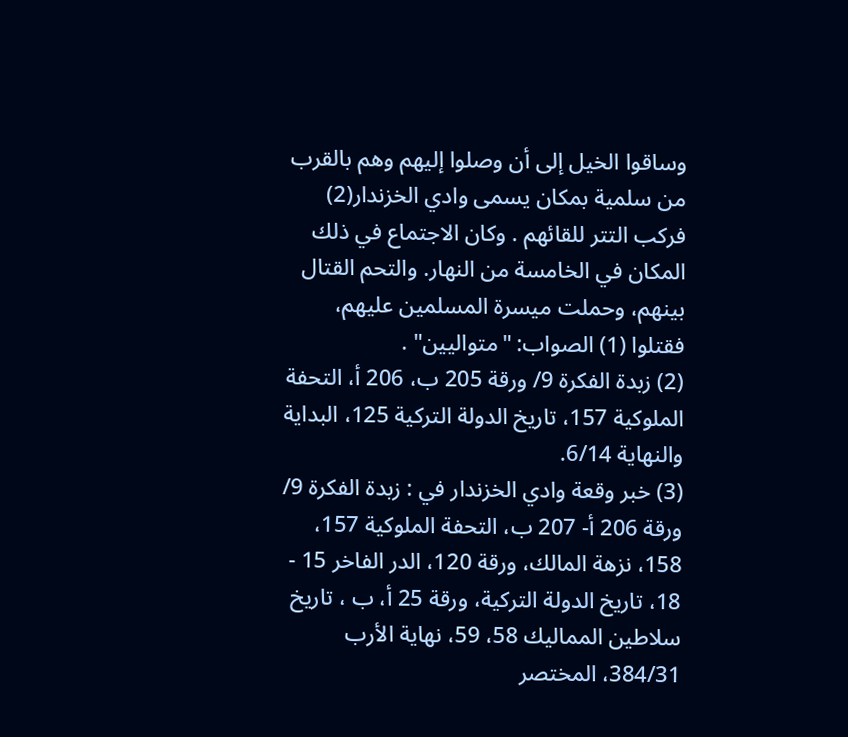وساقوا الخيل إلى أن وصلوا إليهم وهم بالقرب من سلمية بمكان يسمى وادي الخزندار(2) فركب التتر للقائهم . وكان الاجتماع في ذلك المكان في الخامسة من النهار. والتحم القتال بينهم، وحملت ميسرة المسلمين عليهم، فقتلوا (1) الصواب: "متواليين" .
(2) زبدة الفكرة 9/ ورقة 205 ب، 206 أ، التحفة الملوكية 157، تاريخ الدولة التركية 125، البداية والنهاية 6/14.
(3) خبر وقعة وادي الخزندار في : زبدة الفكرة 9/ ورقة 206 أ- 207 ب، التحفة الملوكية 157، 158، نزهة المالك، ورقة 120، الدر الفاخر 15 - 18، تاريخ الدولة التركية، ورقة 25 أ، ب ، تاريخ سلاطين المماليك 58، 59، نهاية الأرب 384/31، المختصر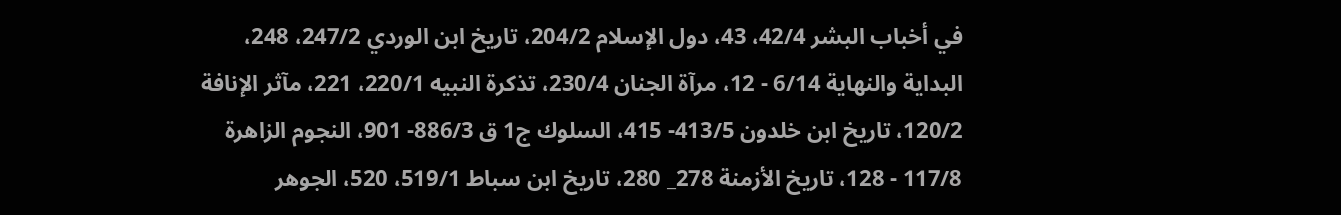في أخباب البشر 42/4، 43، دول الإسلام 204/2، تاريخ ابن الوردي 247/2، 248، البداية والنهاية 6/14 - 12، مرآة الجنان 230/4، تذكرة النبيه 220/1، 221، مآثر الإنافة 120/2، تاريخ ابن خلدون 413/5- 415، السلوك ج1 ق 886/3- 901، النجوم الزاهرة 117/8 - 128، تاريخ الأزمنة 278_ 280، تاريخ ابن سباط 519/1، 520، الجوهر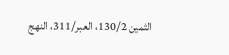الثمين 130/2، العبر/311، النهج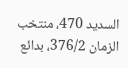السديد 470، منتخب الزمان 376/2، بدائع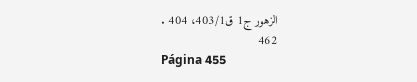الزهور ج1 ق403/1، 404 .
462
Página 455